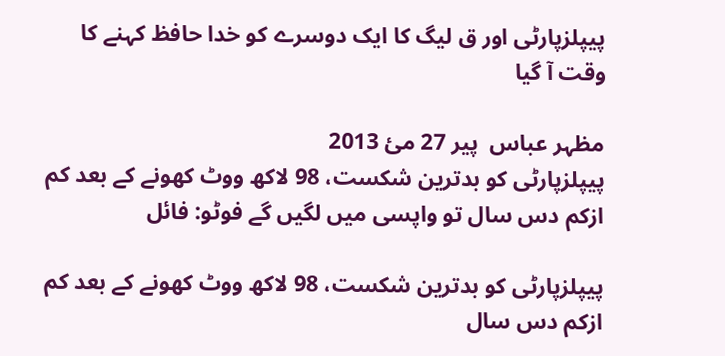پیپلزپارٹی اور ق لیگ کا ایک دوسرے کو خدا حافظ کہنے کا وقت آ گیا

مظہر عباس  پير 27 مئ 2013
پیپلزپارٹی کو بدترین شکست، 98 لاکھ ووٹ کھونے کے بعد کم ازکم دس سال تو واپسی میں لگیں گے فوٹو: فائل

پیپلزپارٹی کو بدترین شکست، 98 لاکھ ووٹ کھونے کے بعد کم ازکم دس سال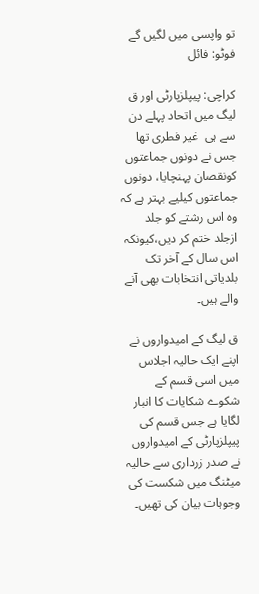تو واپسی میں لگیں گے فوٹو: فائل

کراچی: پیپلزپارٹی اور ق لیگ میں اتحاد پہلے دن سے ہی  غیر فطری تھا جس نے دونوں جماعتوں کونقصان پہنچایا، دونوں جماعتوں کیلیے بہتر ہے کہ وہ اس رشتے کو جلد ازجلد ختم کر دیں،کیونکہ اس سال کے آخر تک بلدیاتی انتخابات بھی آنے والے ہیں۔

ق لیگ کے امیدواروں نے اپنے ایک حالیہ اجلاس میں اسی قسم کے شکوے شکایات کا انبار لگایا ہے جس قسم کی پیپلزپارٹی کے امیدواروں نے صدر زرداری سے حالیہ میٹنگ میں شکست کی وجوہات بیان کی تھیں۔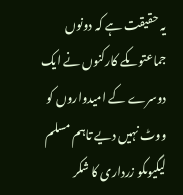یہ حقیقت ہے کہ دونوں جماعتوںکے کارکنوں نے ایک دوسرے کے امیدواروں کو ووٹ نہیں دیے تاہم مسلم لیگیوںکو زرداری کا شکر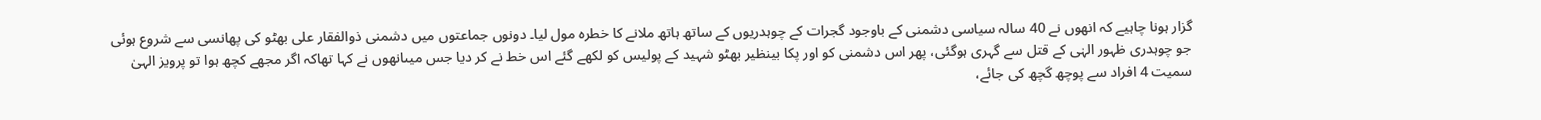گزار ہونا چاہیے کہ انھوں نے 40 سالہ سیاسی دشمنی کے باوجود گجرات کے چوہدریوں کے ساتھ ہاتھ ملانے کا خطرہ مول لیا۔ دونوں جماعتوں میں دشمنی ذوالفقار علی بھٹو کی پھانسی سے شروع ہوئی جو چوہدری ظہور الہٰی کے قتل سے گہری ہوگئی، پھر اس دشمنی کو اور پکا بینظیر بھٹو شہید کے پولیس کو لکھے گئے اس خط نے کر دیا جس میںانھوں نے کہا تھاکہ اگر مجھے کچھ ہوا تو پرویز الہیٰ سمیت 4 افراد سے پوچھ گچھ کی جائے،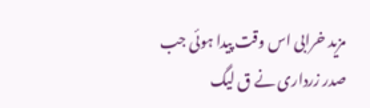مزید خرابی اس وقت پیدا ہوئی جب صدر زرداری نے ق لیگ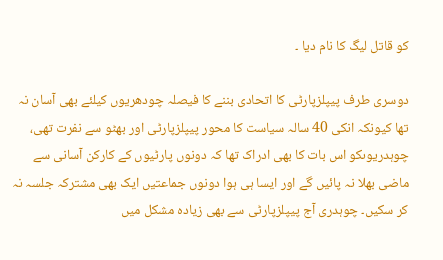کو قاتل لیگ کا نام دیا ۔

دوسری طرف پیپلزپارٹی کا اتحادی بننے کا فیصلہ چودھریوں کیلئے بھی آسان نہ تھا کیونکہ انکی 40 سالہ سیاست کا محور پیپلزپارٹی اور بھٹو سے نفرت تھی، چوہدریوںکو اس بات کا بھی ادراک تھا کہ دونوں پارٹیوں کے کارکن آسانی سے ماضی بھلا نہ پائیں گے اور ایسا ہی ہوا دونوں جماعتیں ایک بھی مشترکہ جلسہ نہ کر سکیں۔ چوہدری آج پیپلزپارٹی سے بھی زیادہ مشکل میں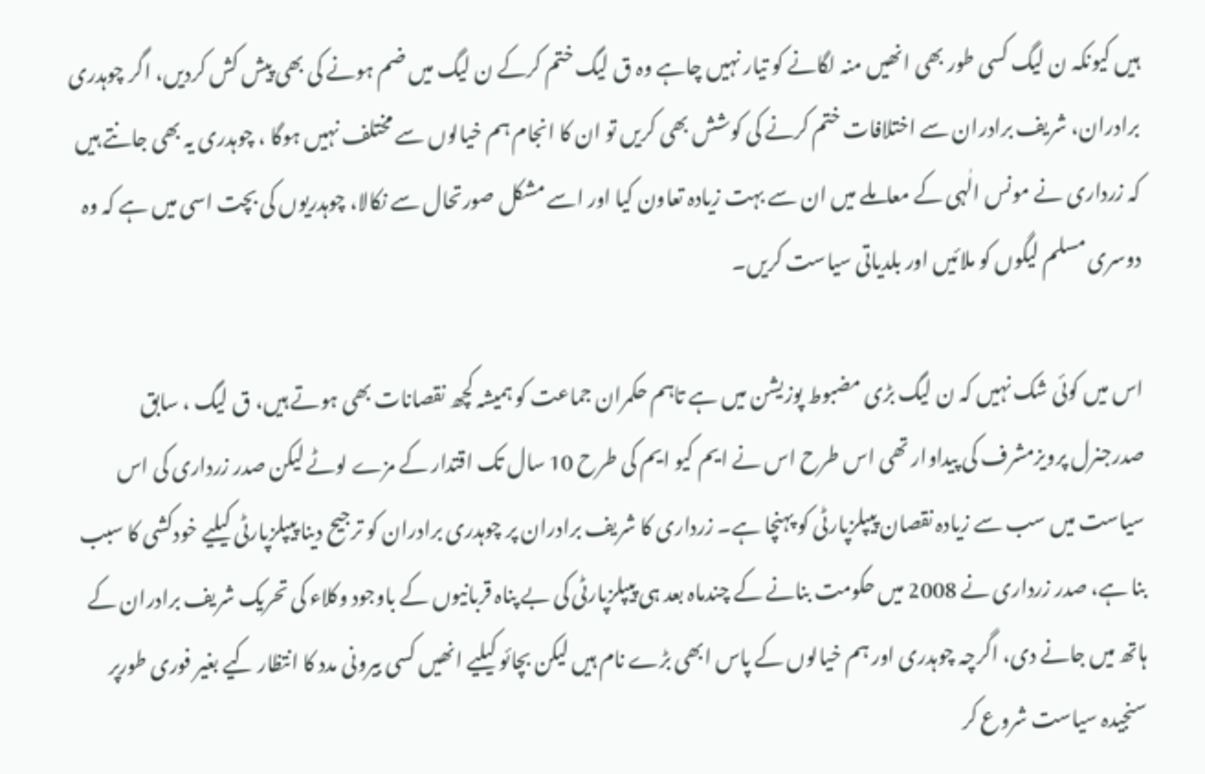ہیں کیونکہ ن لیگ کسی طور بھی انھیں منہ لگانے کو تیار نہیں چاہے وہ ق لیگ ختم کرکے ن لیگ میں ضم ہونے کی بھی پیش کش کردیں، اگر چوہدری  برادران، شریف برادران سے اختلافات ختم کرنے کی کوشش بھی کریں تو ان کا انجام ہم خیالوں سے مختلف نہیں ہوگا ، چوہدری یہ بھی جانتے ہیں کہ زرداری نے مونس الٰہی کے معاملے میں ان سے بہت زیادہ تعاون کیا اور اسے مشکل صورتحال سے نکالا، چوہدریوں کی بچت اسی میں ہے کہ وہ دوسری مسلم لیگوں کو ملائیں اور بلدیاتی سیاست کریں۔

اس میں کوئی شک نہیں کہ ن لیگ بڑی مضبوط پوزیشن میں ہے تاہم حکمران جماعت کو ہمیشہ کچھ نقصانات بھی ہوتے ہیں، ق لیگ ، سابق صدرجنرل پرویزمشرف کی پیداوار تھی اس طرح اس نے ایم کیو ایم کی طرح 10 سال تک اقتدار کے مزے لوٹے لیکن صدر زرداری کی اس سیاست میں سب سے زیادہ نقصان پیپلزپارٹی کو پہنچا ہے۔ زرداری کا شریف برادران پر چوہدری برادران کو ترجیح دینا پیپلزپارٹی کیلیے خودکشی کا سبب بنا ہے، صدر زرداری نے 2008 میں حکومت بنانے کے چندماہ بعد ہی پیپلزپارٹی کی بے پناہ قربانیوں کے باوجود وکلاء کی تحریک شریف برادران کے ہاتھ میں جانے دی، اگرچہ چوہدری اور ہم خیالوں کے پاس ابھی بڑے نام ہیں لیکن بچائو کیلیے انھیں کسی بیرونی مدد کا انتظار کیے بغیر فوری طورپر سنجیدہ سیاست شروع کر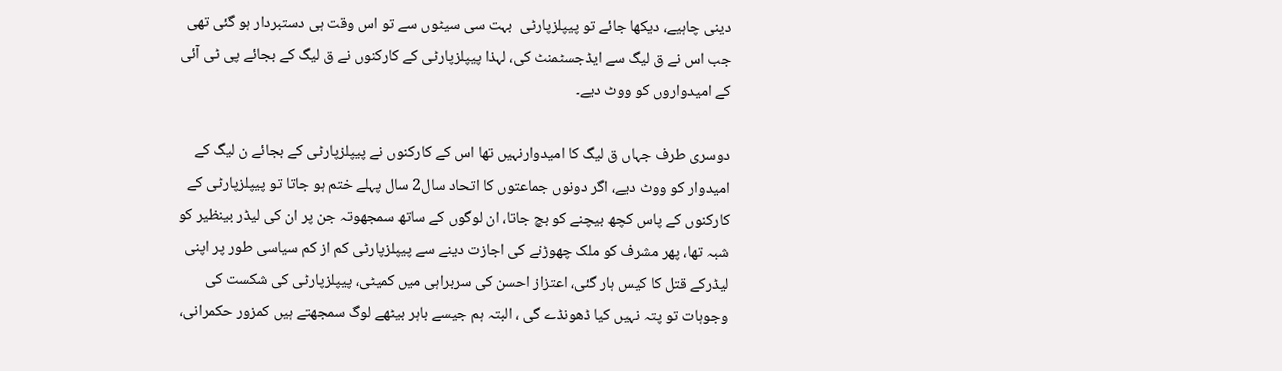دینی چاہیے، دیکھا جائے تو پیپلزپارٹی  بہت سی سیٹوں سے تو اس وقت ہی دستبردار ہو گئی تھی جب اس نے ق لیگ سے ایڈجسٹمنٹ کی، لہذا پیپلزپارٹی کے کارکنوں نے ق لیگ کے بجائے پی ٹی آئی کے امیدواروں کو ووٹ دیے۔

دوسری طرف جہاں ق لیگ کا امیدوارنہیں تھا اس کے کارکنوں نے پیپلزپارٹی کے بجائے ن لیگ کے امیدوار کو ووٹ دیے، اگر دونوں جماعتوں کا اتحاد سال2 سال پہلے ختم ہو جاتا تو پیپلزپارٹی کے کارکنوں کے پاس کچھ بیچنے کو بچ جاتا، ان لوگوں کے ساتھ سمجھوتہ جن پر ان کی لیڈر بینظیر کو شبہ تھا، پھر مشرف کو ملک چھوڑنے کی اجازت دینے سے پیپلزپارٹی کم از کم سیاسی طور پر اپنی لیڈرکے قتل کا کیس ہار گئی، اعتزاز احسن کی سربراہی میں کمیٹی، پیپلزپارٹی کی شکست کی وجوہات تو پتہ نہیں کیا ڈھونڈے گی ، البتہ ہم جیسے باہر بیٹھے لوگ سمجھتے ہیں کمزور حکمرانی،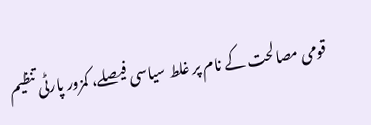قومی مصالحت کے نام پر غلط سیاسی فیصلے، کمزور پارٹی تنظیم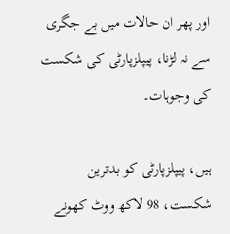اور پھر ان حالات میں بے جگری سے نہ لڑنا، پیپلزپارٹی کی شکست کی وجوہات۔

ہیں، پیپلزپارٹی کو بدترین شکست، 98 لاکھ ووٹ کھونے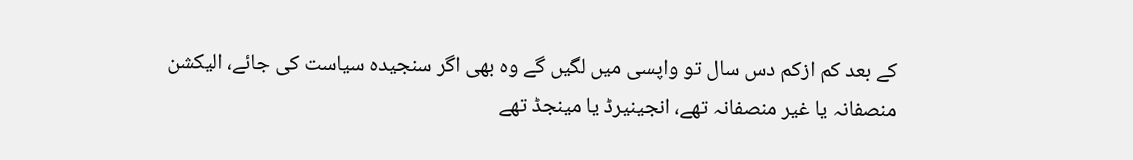کے بعد کم ازکم دس سال تو واپسی میں لگیں گے وہ بھی اگر سنجیدہ سیاست کی جائے، الیکشن منصفانہ یا غیر منصفانہ تھے، انجینیرڈ یا مینجڈ تھے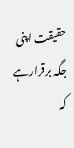حقیقت اپنی جگہ برقرارہے کہ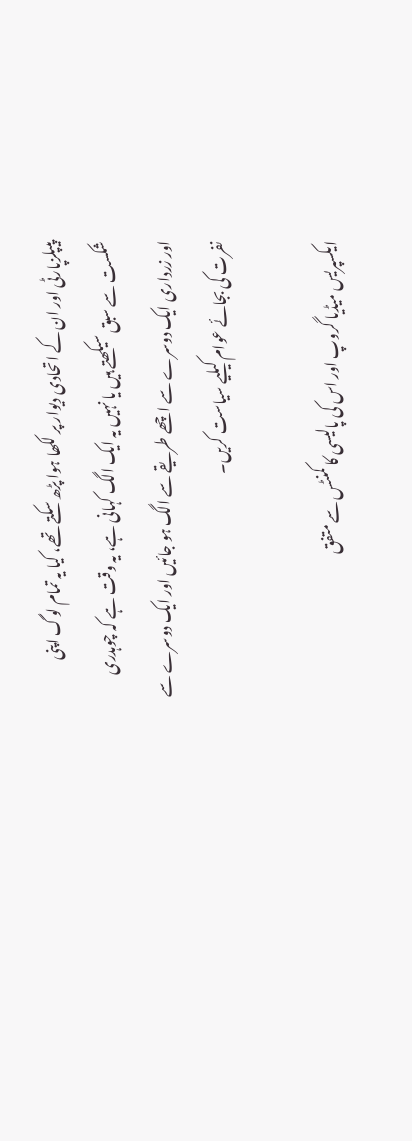پیپلزپارٹی اور ان کے اتحادی دیوار پر لکھا ہوا پڑھ سکتے تھے، کیا یہ تمام لوگ اپنی شکست سے سبق سیکھتے ہیں یا نہیں یہ ایک الگ کہانی ہے، یہ وقت ہے کہ چوہدری اور زرداری ایک دوسرے سے اچھے طریقے سے الگ ہو جائیں اور ایک دوسرے سے نفرت کی بجائے عوام کیلیے سیاست کریں۔

ایکسپریس میڈیا گروپ اور اس کی پالیسی کا کمنٹس سے متفق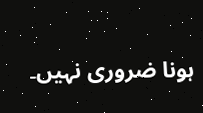ہونا ضروری نہیں۔